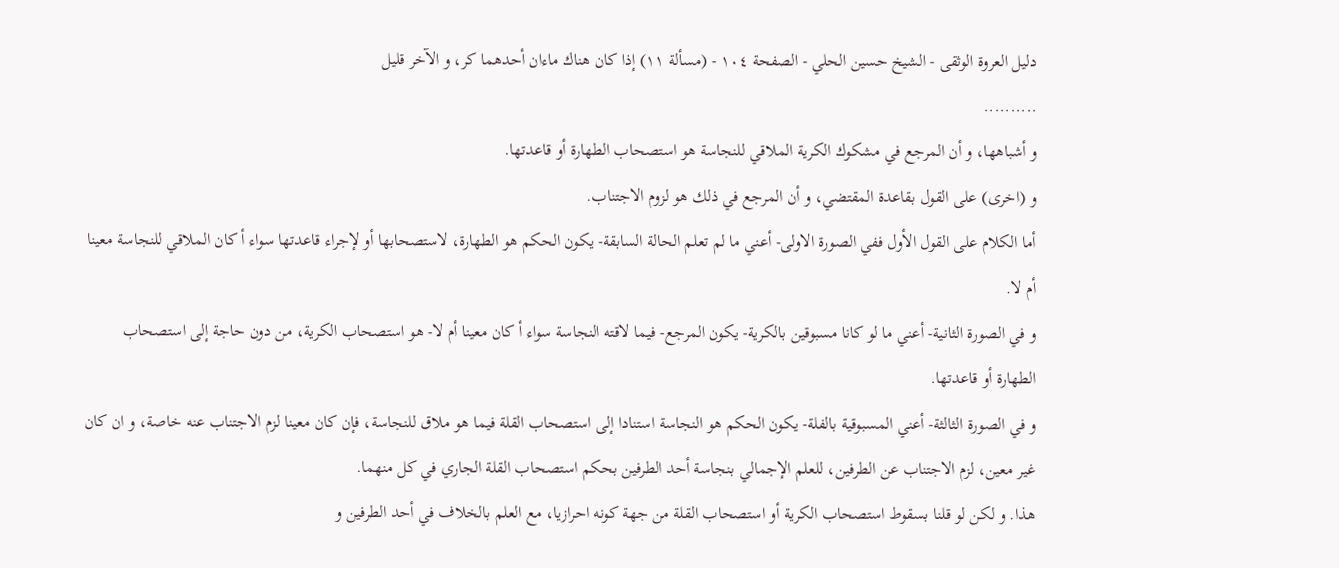دليل العروة الوثقى - الشيخ حسين الحلي - الصفحة ١٠٤ - (مسألة ١١) إذا كان هناك ماءان أحدهما كر، و الآخر قليل
..........
و أشباهها، و أن المرجع في مشكوك الكرية الملاقي للنجاسة هو استصحاب الطهارة أو قاعدتها.
و (اخرى) على القول بقاعدة المقتضي، و أن المرجع في ذلك هو لزوم الاجتناب.
أما الكلام على القول الأول ففي الصورة الاولى- أعني ما لم تعلم الحالة السابقة- يكون الحكم هو الطهارة، لاستصحابها أو لإجراء قاعدتها سواء أ كان الملاقي للنجاسة معينا أم لا.
و في الصورة الثانية- أعني ما لو كانا مسبوقين بالكرية- يكون المرجع- فيما لاقته النجاسة سواء أ كان معينا أم لا- هو استصحاب الكرية، من دون حاجة إلى استصحاب الطهارة أو قاعدتها.
و في الصورة الثالثة- أعني المسبوقية بالفلة- يكون الحكم هو النجاسة استنادا إلى استصحاب القلة فيما هو ملاق للنجاسة، فإن كان معينا لزم الاجتناب عنه خاصة، و ان كان غير معين، لزم الاجتناب عن الطرفين، للعلم الإجمالي بنجاسة أحد الطرفين بحكم استصحاب القلة الجاري في كل منهما.
هذا. و لكن لو قلنا بسقوط استصحاب الكرية أو استصحاب القلة من جهة كونه احرازيا، مع العلم بالخلاف في أحد الطرفين و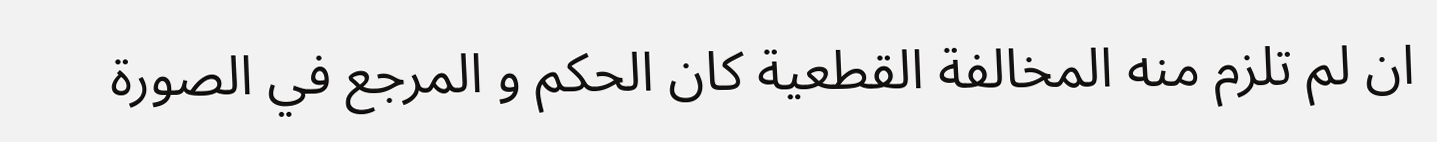ان لم تلزم منه المخالفة القطعية كان الحكم و المرجع في الصورة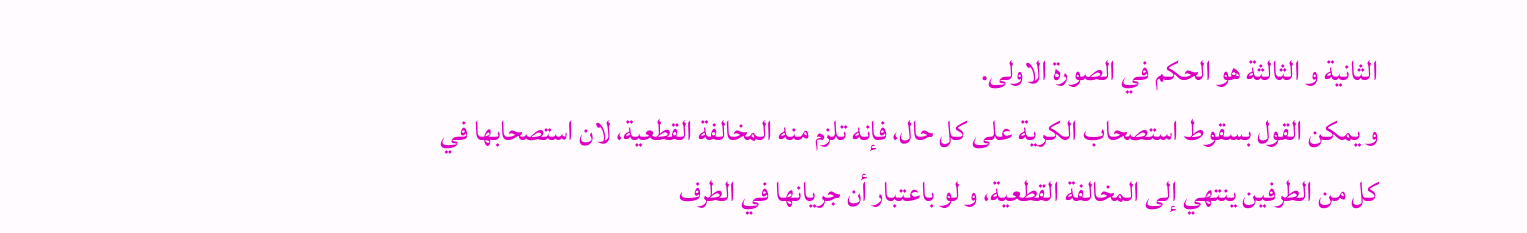الثانية و الثالثة هو الحكم في الصورة الاولى.
و يمكن القول بسقوط استصحاب الكرية على كل حال، فإنه تلزم منه المخالفة القطعية، لان استصحابها في كل من الطرفين ينتهي إلى المخالفة القطعية، و لو باعتبار أن جريانها في الطرف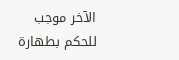الآخر موجب للحكم بطهارة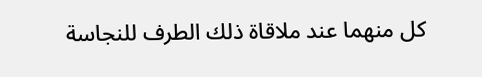كل منهما عند ملاقاة ذلك الطرف للنجاسة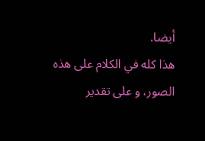أيضا.
هذا كله في الكلام على هذه الصور، و على تقدير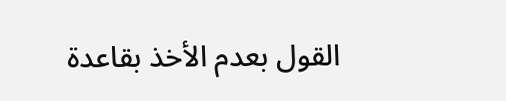القول بعدم الأخذ بقاعدة